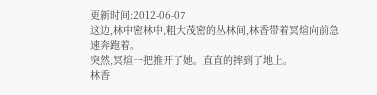更新时间:2012-06-07
这边,林中密林中,粗大茂密的丛林间,林香带着冥煊向前急速奔跑着。
突然,冥煊一把推开了她。直直的摔到了地上。
林香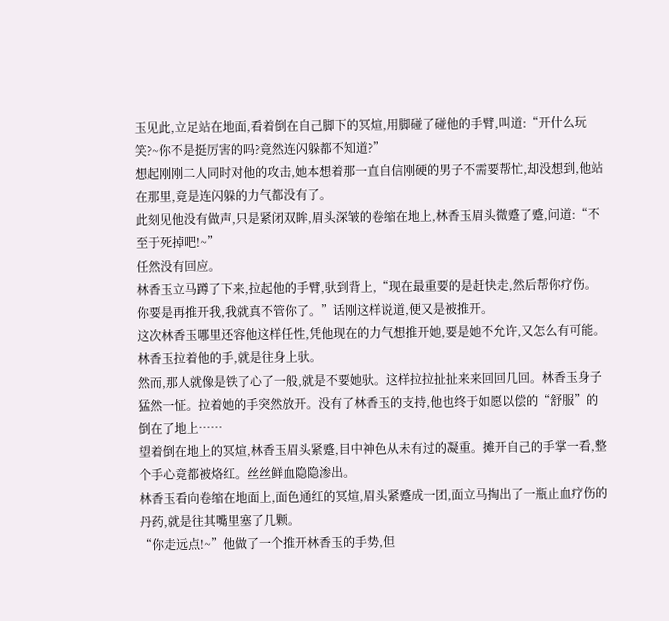玉见此,立足站在地面,看着倒在自己脚下的冥煊,用脚碰了碰他的手臂,叫道:“开什么玩笑?~你不是挺厉害的吗?竟然连闪躲都不知道?”
想起刚刚二人同时对他的攻击,她本想着那一直自信刚硬的男子不需要帮忙,却没想到,他站在那里,竟是连闪躲的力气都没有了。
此刻见他没有做声,只是紧闭双眸,眉头深皱的卷缩在地上,林香玉眉头微蹙了蹙,问道:“不至于死掉吧!~”
任然没有回应。
林香玉立马蹲了下来,拉起他的手臂,驮到背上,“现在最重要的是赶快走,然后帮你疗伤。你要是再推开我,我就真不管你了。”话刚这样说道,便又是被推开。
这次林香玉哪里还容他这样任性,凭他现在的力气想推开她,要是她不允许,又怎么有可能。
林香玉拉着他的手,就是往身上驮。
然而,那人就像是铁了心了一般,就是不要她驮。这样拉拉扯扯来来回回几回。林香玉身子猛然一怔。拉着她的手突然放开。没有了林香玉的支持,他也终于如愿以偿的“舒服”的倒在了地上……
望着倒在地上的冥煊,林香玉眉头紧蹙,目中神色从未有过的凝重。摊开自己的手掌一看,整个手心竟都被烙红。丝丝鲜血隐隐渗出。
林香玉看向卷缩在地面上,面色通红的冥煊,眉头紧蹙成一团,面立马掏出了一瓶止血疗伤的丹药,就是往其嘴里塞了几颗。
“你走远点!~”他做了一个推开林香玉的手势,但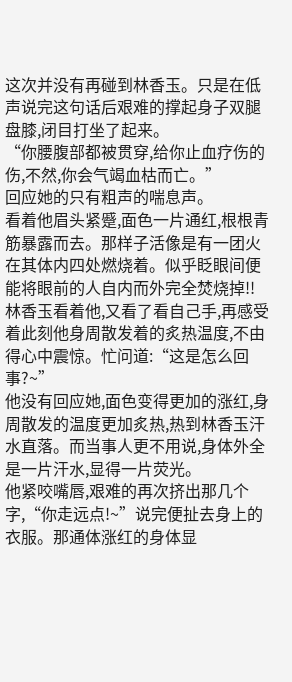这次并没有再碰到林香玉。只是在低声说完这句话后艰难的撑起身子双腿盘膝,闭目打坐了起来。
“你腰腹部都被贯穿,给你止血疗伤的伤,不然,你会气竭血枯而亡。”
回应她的只有粗声的喘息声。
看着他眉头紧蹙,面色一片通红,根根青筋暴露而去。那样子活像是有一团火在其体内四处燃烧着。似乎眨眼间便能将眼前的人自内而外完全焚烧掉!!
林香玉看着他,又看了看自己手,再感受着此刻他身周散发着的炙热温度,不由得心中震惊。忙问道:“这是怎么回事?~”
他没有回应她,面色变得更加的涨红,身周散发的温度更加炙热,热到林香玉汗水直落。而当事人更不用说,身体外全是一片汗水,显得一片荧光。
他紧咬嘴唇,艰难的再次挤出那几个字,“你走远点!~”说完便扯去身上的衣服。那通体涨红的身体显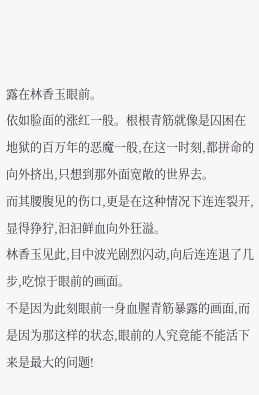露在林香玉眼前。
依如脸面的涨红一般。根根青筋就像是囚困在地狱的百万年的恶魔一般,在这一时刻,都拼命的向外挤出,只想到那外面宽敞的世界去。
而其腰腹见的伤口,更是在这种情况下连连裂开,显得狰狞,汩汩鲜血向外狂溢。
林香玉见此,目中波光剧烈闪动,向后连连退了几步,吃惊于眼前的画面。
不是因为此刻眼前一身血腥青筋暴露的画面,而是因为那这样的状态,眼前的人究竟能不能活下来是最大的问题!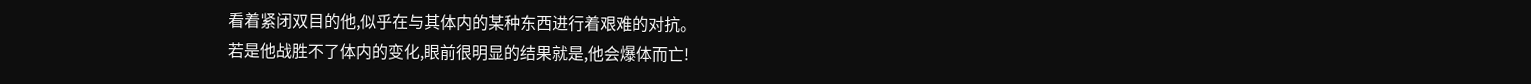看着紧闭双目的他,似乎在与其体内的某种东西进行着艰难的对抗。
若是他战胜不了体内的变化,眼前很明显的结果就是,他会爆体而亡!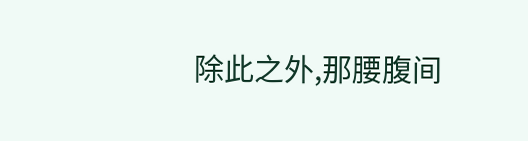除此之外,那腰腹间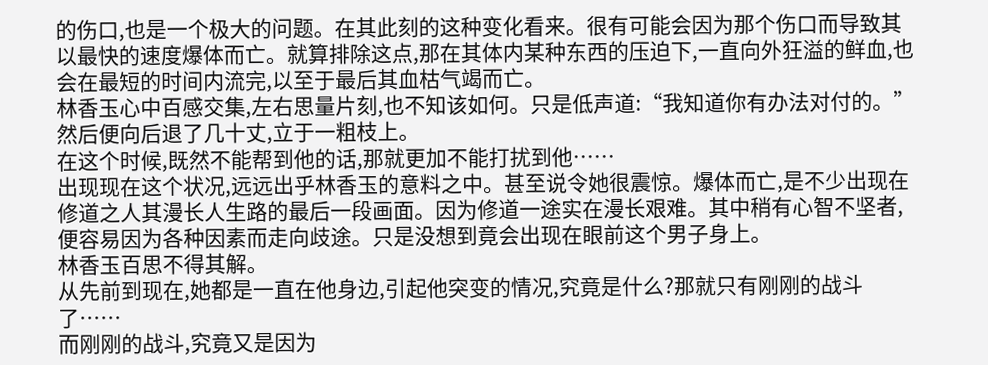的伤口,也是一个极大的问题。在其此刻的这种变化看来。很有可能会因为那个伤口而导致其以最快的速度爆体而亡。就算排除这点,那在其体内某种东西的压迫下,一直向外狂溢的鲜血,也会在最短的时间内流完,以至于最后其血枯气竭而亡。
林香玉心中百感交集,左右思量片刻,也不知该如何。只是低声道:“我知道你有办法对付的。”然后便向后退了几十丈,立于一粗枝上。
在这个时候,既然不能帮到他的话,那就更加不能打扰到他……
出现现在这个状况,远远出乎林香玉的意料之中。甚至说令她很震惊。爆体而亡,是不少出现在修道之人其漫长人生路的最后一段画面。因为修道一途实在漫长艰难。其中稍有心智不坚者,便容易因为各种因素而走向歧途。只是没想到竟会出现在眼前这个男子身上。
林香玉百思不得其解。
从先前到现在,她都是一直在他身边,引起他突变的情况,究竟是什么?那就只有刚刚的战斗了……
而刚刚的战斗,究竟又是因为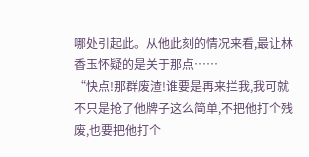哪处引起此。从他此刻的情况来看,最让林香玉怀疑的是关于那点……
“快点!那群废渣!谁要是再来拦我,我可就不只是抢了他牌子这么简单,不把他打个残废,也要把他打个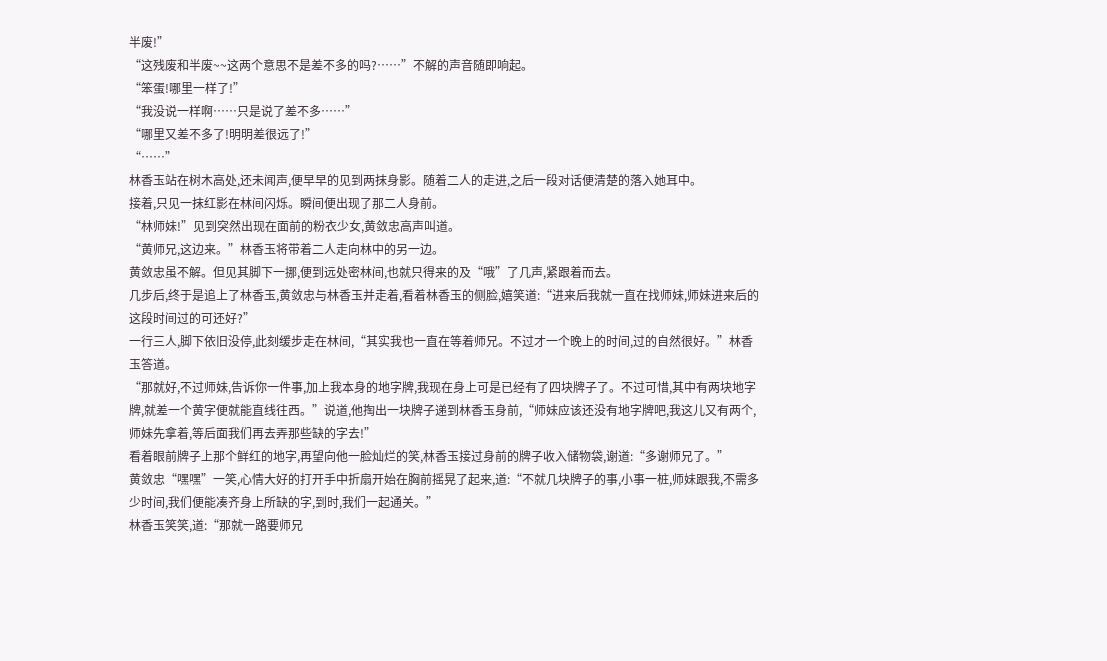半废!”
“这残废和半废~~这两个意思不是差不多的吗?……”不解的声音随即响起。
“笨蛋!哪里一样了!”
“我没说一样啊……只是说了差不多……”
“哪里又差不多了!明明差很远了!”
“……”
林香玉站在树木高处,还未闻声,便早早的见到两抹身影。随着二人的走进,之后一段对话便清楚的落入她耳中。
接着,只见一抹红影在林间闪烁。瞬间便出现了那二人身前。
“林师妹!”见到突然出现在面前的粉衣少女,黄敛忠高声叫道。
“黄师兄,这边来。”林香玉将带着二人走向林中的另一边。
黄敛忠虽不解。但见其脚下一挪,便到远处密林间,也就只得来的及“哦”了几声,紧跟着而去。
几步后,终于是追上了林香玉,黄敛忠与林香玉并走着,看着林香玉的侧脸,嬉笑道:“进来后我就一直在找师妹,师妹进来后的这段时间过的可还好?”
一行三人,脚下依旧没停,此刻缓步走在林间,“其实我也一直在等着师兄。不过才一个晚上的时间,过的自然很好。”林香玉答道。
“那就好,不过师妹,告诉你一件事,加上我本身的地字牌,我现在身上可是已经有了四块牌子了。不过可惜,其中有两块地字牌,就差一个黄字便就能直线往西。”说道,他掏出一块牌子递到林香玉身前,“师妹应该还没有地字牌吧,我这儿又有两个,师妹先拿着,等后面我们再去弄那些缺的字去!”
看着眼前牌子上那个鲜红的地字,再望向他一脸灿烂的笑,林香玉接过身前的牌子收入储物袋,谢道:“多谢师兄了。”
黄敛忠“嘿嘿”一笑,心情大好的打开手中折扇开始在胸前摇晃了起来,道:“不就几块牌子的事,小事一桩,师妹跟我,不需多少时间,我们便能凑齐身上所缺的字,到时,我们一起通关。”
林香玉笑笑,道:“那就一路要师兄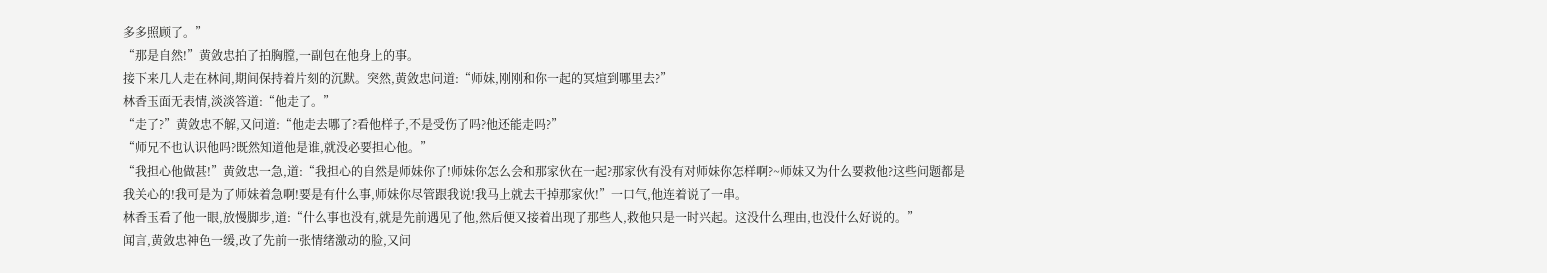多多照顾了。”
“那是自然!”黄敛忠拍了拍胸膛,一副包在他身上的事。
接下来几人走在林间,期间保持着片刻的沉默。突然,黄敛忠问道:“师妹,刚刚和你一起的冥煊到哪里去?”
林香玉面无表情,淡淡答道:“他走了。”
“走了?”黄敛忠不解,又问道:“他走去哪了?看他样子,不是受伤了吗?他还能走吗?”
“师兄不也认识他吗?既然知道他是谁,就没必要担心他。”
“我担心他做甚!”黄敛忠一急,道:“我担心的自然是师妹你了!师妹你怎么会和那家伙在一起?那家伙有没有对师妹你怎样啊?~师妹又为什么要救他?这些问题都是我关心的!我可是为了师妹着急啊!要是有什么事,师妹你尽管跟我说!我马上就去干掉那家伙!”一口气,他连着说了一串。
林香玉看了他一眼,放慢脚步,道:“什么事也没有,就是先前遇见了他,然后便又接着出现了那些人,救他只是一时兴起。这没什么理由,也没什么好说的。”
闻言,黄敛忠神色一缓,改了先前一张情绪激动的脸,又问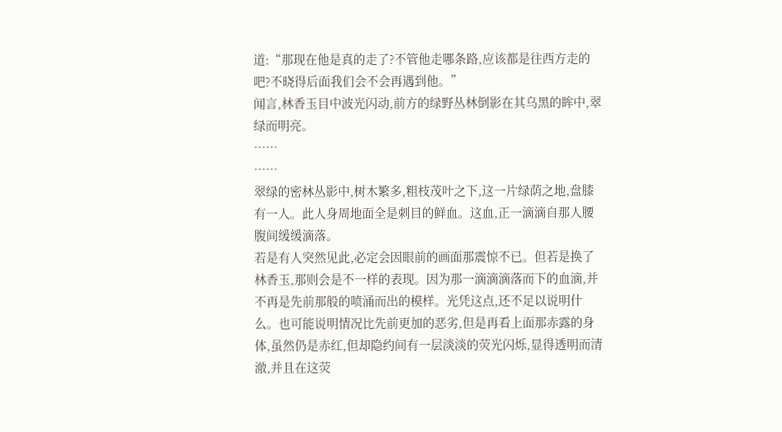道:“那现在他是真的走了?不管他走哪条路,应该都是往西方走的吧?不晓得后面我们会不会再遇到他。”
闻言,林香玉目中波光闪动,前方的绿野丛林倒影在其乌黑的眸中,翠绿而明亮。
……
……
翠绿的密林丛影中,树木繁多,粗枝茂叶之下,这一片绿荫之地,盘膝有一人。此人身周地面全是刺目的鲜血。这血,正一滴滴自那人腰腹间缓缓滴落。
若是有人突然见此,必定会因眼前的画面那震惊不已。但若是换了林香玉,那则会是不一样的表现。因为那一滴滴滴落而下的血滴,并不再是先前那般的喷涌而出的模样。光凭这点,还不足以说明什么。也可能说明情况比先前更加的恶劣,但是再看上面那赤露的身体,虽然仍是赤红,但却隐约间有一层淡淡的荧光闪烁,显得透明而清澈,并且在这荧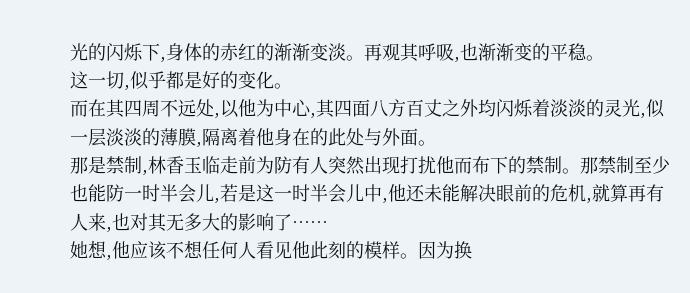光的闪烁下,身体的赤红的渐渐变淡。再观其呼吸,也渐渐变的平稳。
这一切,似乎都是好的变化。
而在其四周不远处,以他为中心,其四面八方百丈之外均闪烁着淡淡的灵光,似一层淡淡的薄膜,隔离着他身在的此处与外面。
那是禁制,林香玉临走前为防有人突然出现打扰他而布下的禁制。那禁制至少也能防一时半会儿,若是这一时半会儿中,他还未能解决眼前的危机,就算再有人来,也对其无多大的影响了……
她想,他应该不想任何人看见他此刻的模样。因为换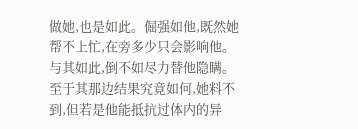做她,也是如此。倔强如他,既然她帮不上忙,在旁多少只会影响他。与其如此,倒不如尽力替他隐瞒。至于其那边结果究竟如何,她料不到,但若是他能抵抗过体内的异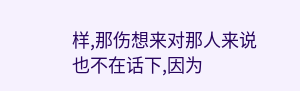样,那伤想来对那人来说也不在话下,因为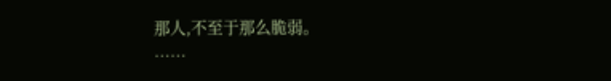那人,不至于那么脆弱。
……